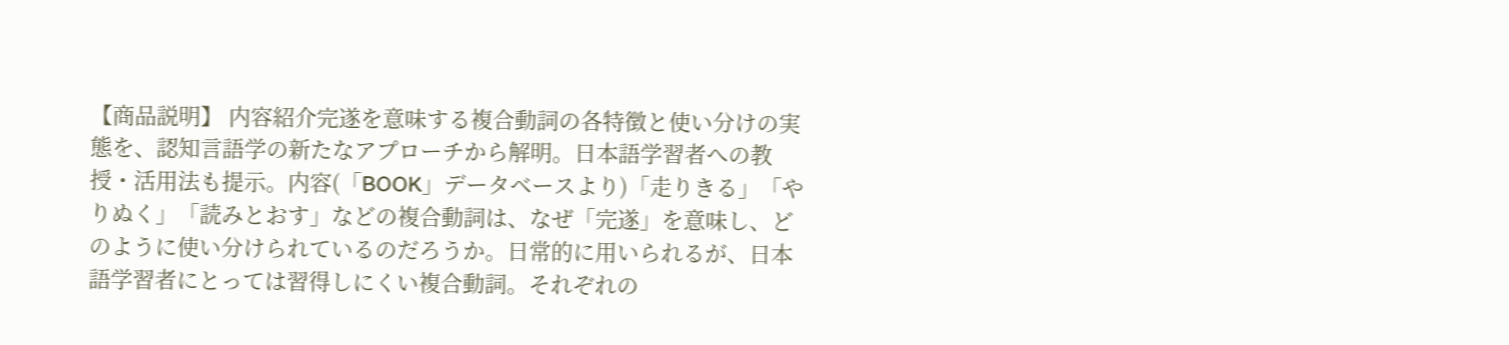【商品説明】 内容紹介完遂を意味する複合動詞の各特徴と使い分けの実態を、認知言語学の新たなアプローチから解明。日本語学習者への教授・活用法も提示。内容(「BOOK」データベースより)「走りきる」「やりぬく」「読みとおす」などの複合動詞は、なぜ「完遂」を意味し、どのように使い分けられているのだろうか。日常的に用いられるが、日本語学習者にとっては習得しにくい複合動詞。それぞれの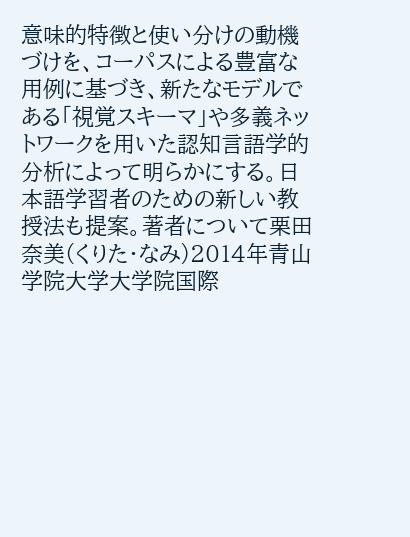意味的特徴と使い分けの動機づけを、コーパスによる豊富な用例に基づき、新たなモデルである「視覚スキーマ」や多義ネットワークを用いた認知言語学的分析によって明らかにする。日本語学習者のための新しい教授法も提案。著者について栗田奈美(くりた・なみ)2014年青山学院大学大学院国際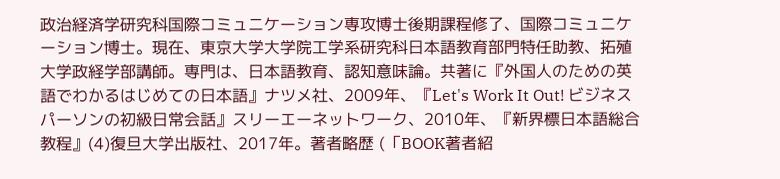政治経済学研究科国際コミュニケーション専攻博士後期課程修了、国際コミュニケーション博士。現在、東京大学大学院工学系研究科日本語教育部門特任助教、拓殖大学政経学部講師。専門は、日本語教育、認知意味論。共著に『外国人のための英語でわかるはじめての日本語』ナツメ社、2009年、『Let's Work It Out! ビジネスパーソンの初級日常会話』スリーエーネットワーク、2010年、『新界標日本語総合教程』(4)復旦大学出版社、2017年。著者略歴 (「BOOK著者紹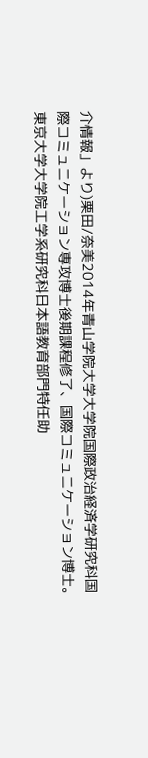介情報」より)栗田/奈美2014年青山学院大学大学院国際政治経済学研究科国際コミュニケーション専攻博士後期課程修了、国際コミュニケーション博士。東京大学大学院工学系研究科日本語教育部門特任助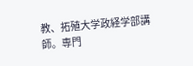教、拓殖大学政経学部講師。専門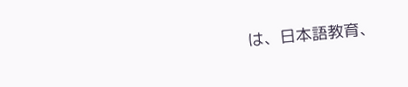は、日本語教育、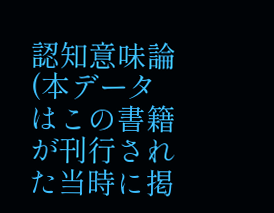認知意味論(本データはこの書籍が刊行された当時に掲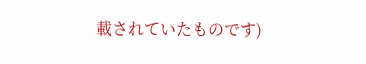載されていたものです)